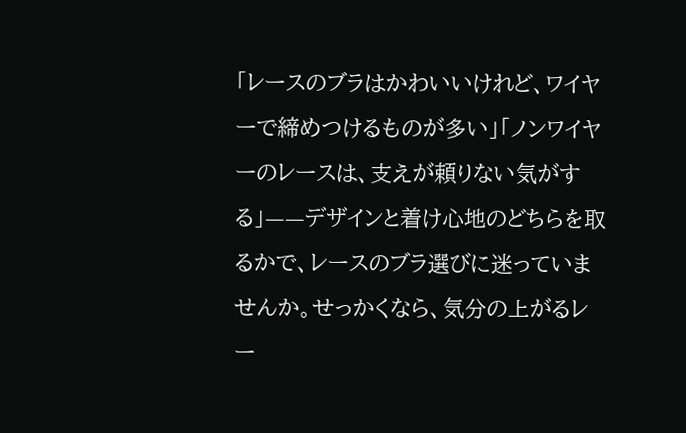「レースのブラはかわいいけれど、ワイヤーで締めつけるものが多い」「ノンワイヤーのレースは、支えが頼りない気がする」——デザインと着け心地のどちらを取るかで、レースのブラ選びに迷っていませんか。せっかくなら、気分の上がるレー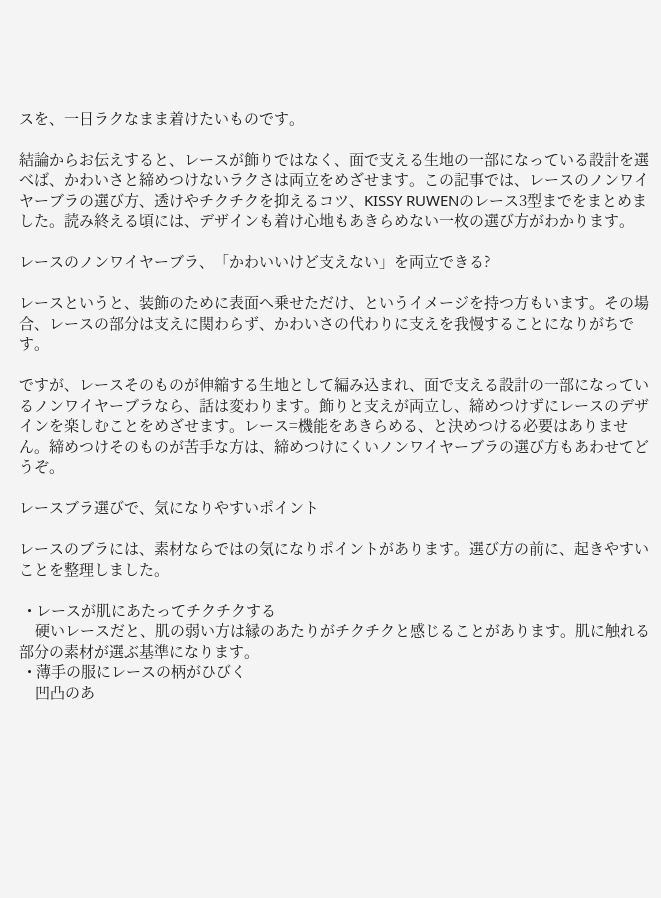スを、一日ラクなまま着けたいものです。

結論からお伝えすると、レースが飾りではなく、面で支える生地の一部になっている設計を選べば、かわいさと締めつけないラクさは両立をめざせます。この記事では、レースのノンワイヤーブラの選び方、透けやチクチクを抑えるコツ、KISSY RUWENのレース3型までをまとめました。読み終える頃には、デザインも着け心地もあきらめない一枚の選び方がわかります。

レースのノンワイヤーブラ、「かわいいけど支えない」を両立できる?

レースというと、装飾のために表面へ乗せただけ、というイメージを持つ方もいます。その場合、レースの部分は支えに関わらず、かわいさの代わりに支えを我慢することになりがちです。

ですが、レースそのものが伸縮する生地として編み込まれ、面で支える設計の一部になっているノンワイヤーブラなら、話は変わります。飾りと支えが両立し、締めつけずにレースのデザインを楽しむことをめざせます。レース=機能をあきらめる、と決めつける必要はありません。締めつけそのものが苦手な方は、締めつけにくいノンワイヤーブラの選び方もあわせてどうぞ。

レースブラ選びで、気になりやすいポイント

レースのブラには、素材ならではの気になりポイントがあります。選び方の前に、起きやすいことを整理しました。

  • レースが肌にあたってチクチクする
    硬いレースだと、肌の弱い方は縁のあたりがチクチクと感じることがあります。肌に触れる部分の素材が選ぶ基準になります。
  • 薄手の服にレースの柄がひびく
    凹凸のあ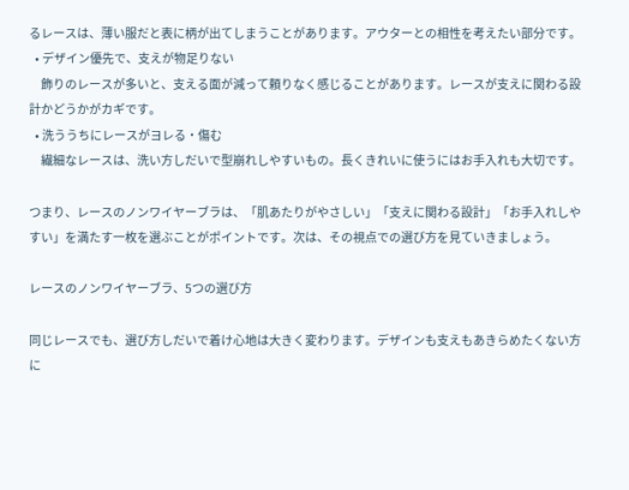るレースは、薄い服だと表に柄が出てしまうことがあります。アウターとの相性を考えたい部分です。
  • デザイン優先で、支えが物足りない
    飾りのレースが多いと、支える面が減って頼りなく感じることがあります。レースが支えに関わる設計かどうかがカギです。
  • 洗ううちにレースがヨレる・傷む
    繊細なレースは、洗い方しだいで型崩れしやすいもの。長くきれいに使うにはお手入れも大切です。

つまり、レースのノンワイヤーブラは、「肌あたりがやさしい」「支えに関わる設計」「お手入れしやすい」を満たす一枚を選ぶことがポイントです。次は、その視点での選び方を見ていきましょう。

レースのノンワイヤーブラ、5つの選び方

同じレースでも、選び方しだいで着け心地は大きく変わります。デザインも支えもあきらめたくない方に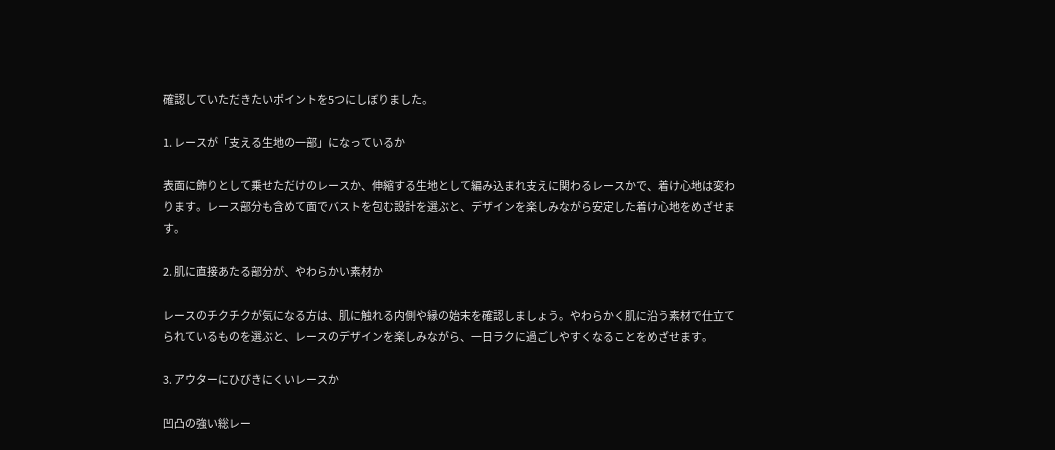確認していただきたいポイントを5つにしぼりました。

1. レースが「支える生地の一部」になっているか

表面に飾りとして乗せただけのレースか、伸縮する生地として編み込まれ支えに関わるレースかで、着け心地は変わります。レース部分も含めて面でバストを包む設計を選ぶと、デザインを楽しみながら安定した着け心地をめざせます。

2. 肌に直接あたる部分が、やわらかい素材か

レースのチクチクが気になる方は、肌に触れる内側や縁の始末を確認しましょう。やわらかく肌に沿う素材で仕立てられているものを選ぶと、レースのデザインを楽しみながら、一日ラクに過ごしやすくなることをめざせます。

3. アウターにひびきにくいレースか

凹凸の強い総レー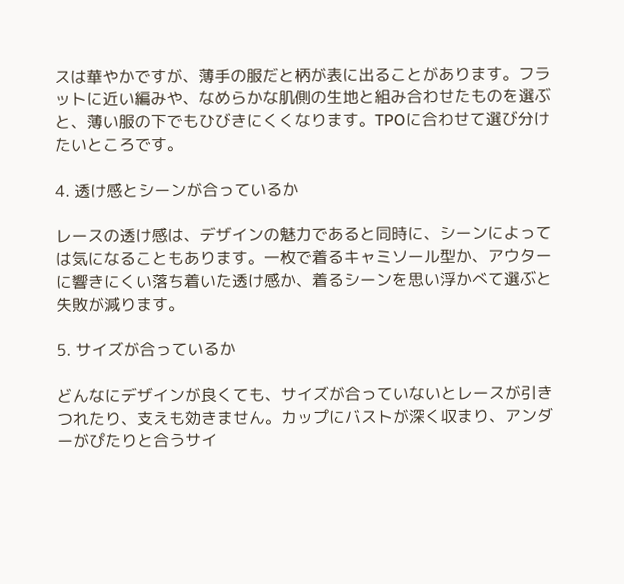スは華やかですが、薄手の服だと柄が表に出ることがあります。フラットに近い編みや、なめらかな肌側の生地と組み合わせたものを選ぶと、薄い服の下でもひびきにくくなります。TPOに合わせて選び分けたいところです。

4. 透け感とシーンが合っているか

レースの透け感は、デザインの魅力であると同時に、シーンによっては気になることもあります。一枚で着るキャミソール型か、アウターに響きにくい落ち着いた透け感か、着るシーンを思い浮かべて選ぶと失敗が減ります。

5. サイズが合っているか

どんなにデザインが良くても、サイズが合っていないとレースが引きつれたり、支えも効きません。カップにバストが深く収まり、アンダーがぴたりと合うサイ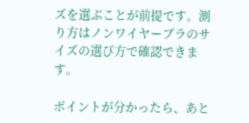ズを選ぶことが前提です。測り方はノンワイヤーブラのサイズの選び方で確認できます。

ポイントが分かったら、あと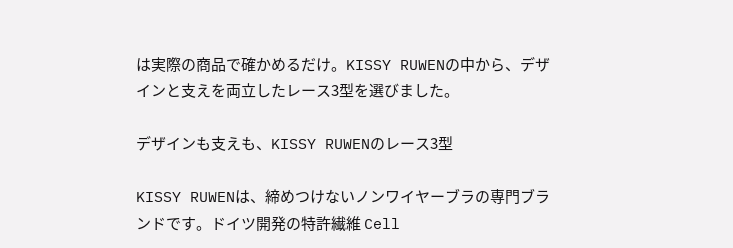は実際の商品で確かめるだけ。KISSY RUWENの中から、デザインと支えを両立したレース3型を選びました。

デザインも支えも、KISSY RUWENのレース3型

KISSY RUWENは、締めつけないノンワイヤーブラの専門ブランドです。ドイツ開発の特許繊維 Cell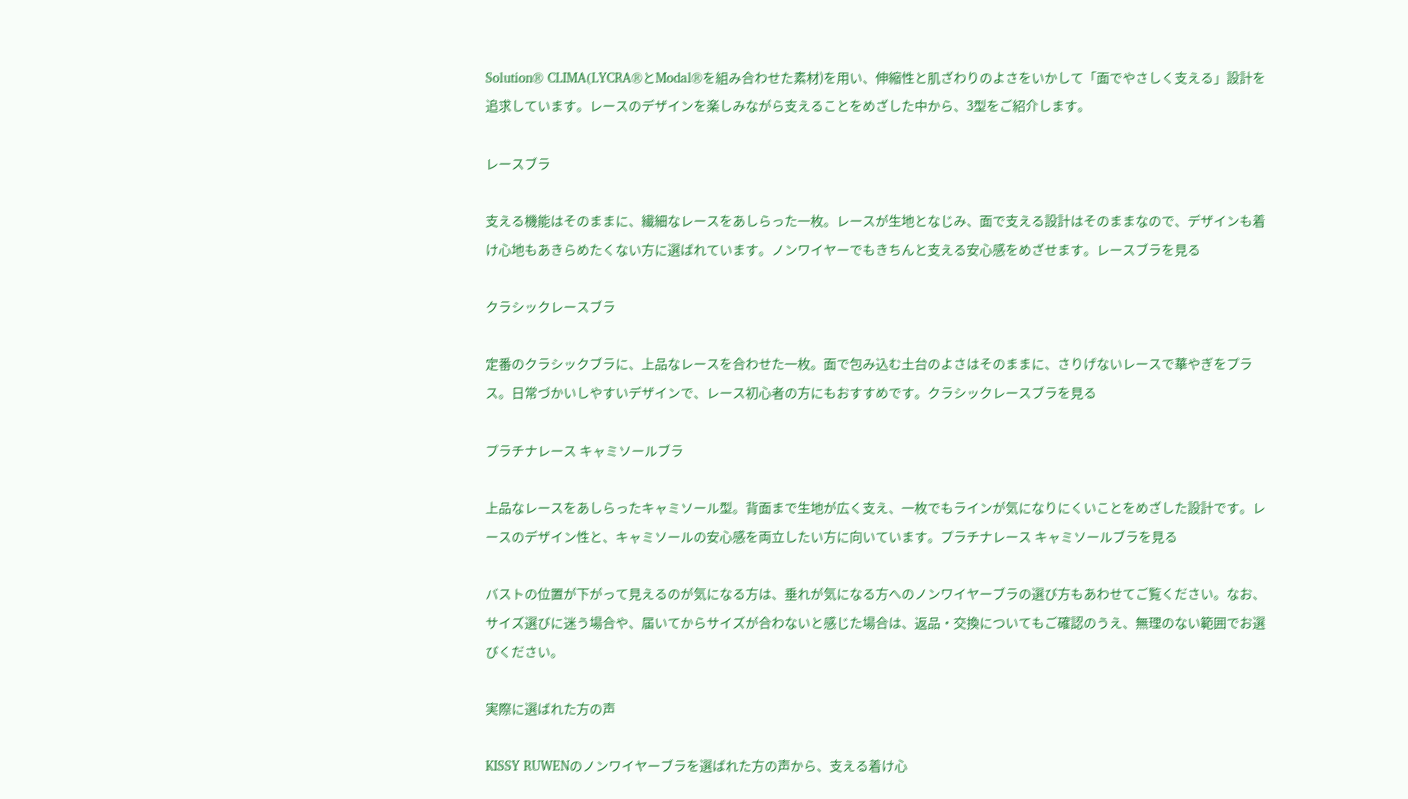Solution® CLIMA(LYCRA®とModal®を組み合わせた素材)を用い、伸縮性と肌ざわりのよさをいかして「面でやさしく支える」設計を追求しています。レースのデザインを楽しみながら支えることをめざした中から、3型をご紹介します。

レースブラ

支える機能はそのままに、繊細なレースをあしらった一枚。レースが生地となじみ、面で支える設計はそのままなので、デザインも着け心地もあきらめたくない方に選ばれています。ノンワイヤーでもきちんと支える安心感をめざせます。レースブラを見る

クラシックレースブラ

定番のクラシックブラに、上品なレースを合わせた一枚。面で包み込む土台のよさはそのままに、さりげないレースで華やぎをプラス。日常づかいしやすいデザインで、レース初心者の方にもおすすめです。クラシックレースブラを見る

プラチナレース キャミソールブラ

上品なレースをあしらったキャミソール型。背面まで生地が広く支え、一枚でもラインが気になりにくいことをめざした設計です。レースのデザイン性と、キャミソールの安心感を両立したい方に向いています。プラチナレース キャミソールブラを見る

バストの位置が下がって見えるのが気になる方は、垂れが気になる方へのノンワイヤーブラの選び方もあわせてご覧ください。なお、サイズ選びに迷う場合や、届いてからサイズが合わないと感じた場合は、返品・交換についてもご確認のうえ、無理のない範囲でお選びください。

実際に選ばれた方の声

KISSY RUWENのノンワイヤーブラを選ばれた方の声から、支える着け心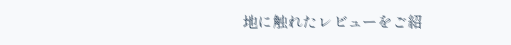地に触れたレビューをご紹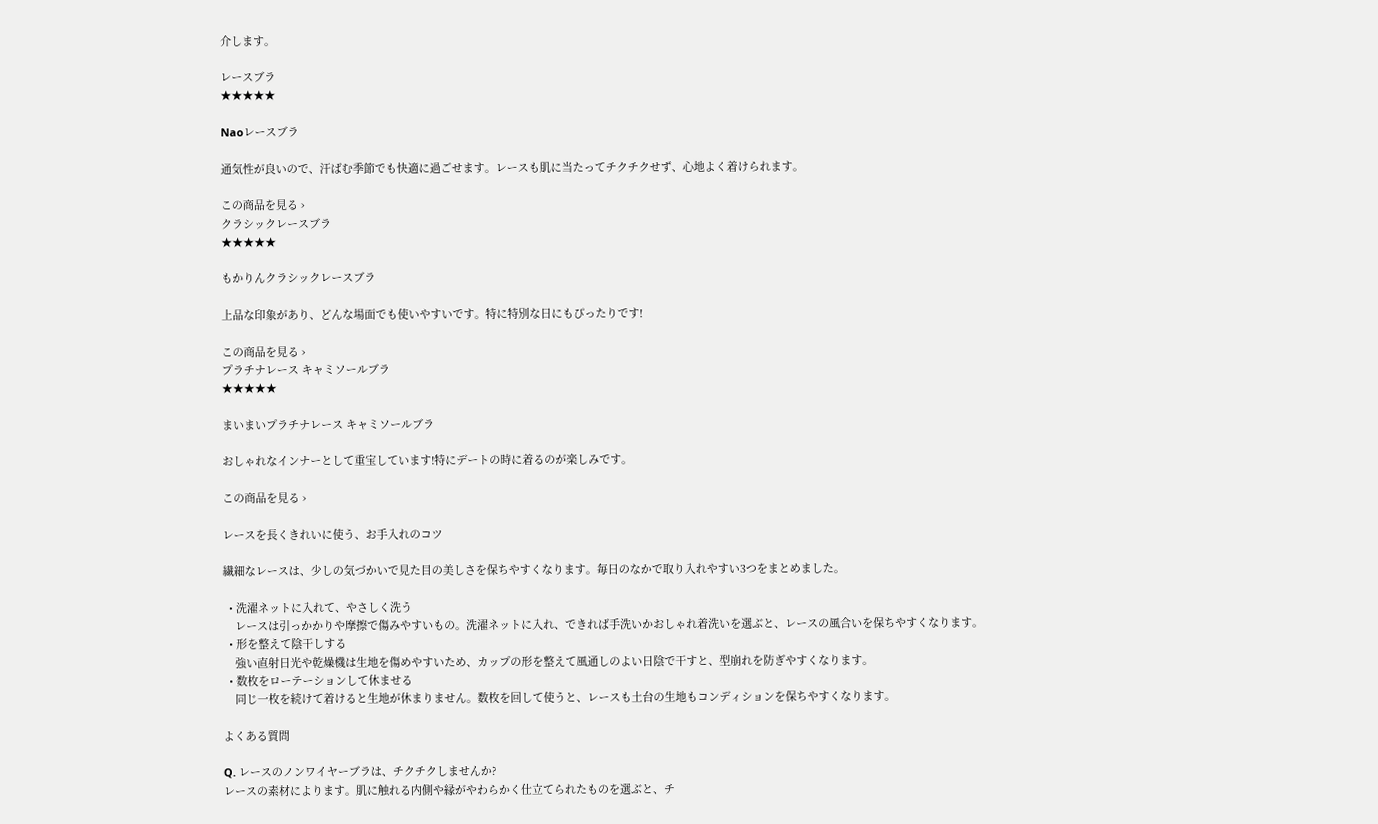介します。

レースブラ
★★★★★

Naoレースブラ

通気性が良いので、汗ばむ季節でも快適に過ごせます。レースも肌に当たってチクチクせず、心地よく着けられます。

この商品を見る ›
クラシックレースブラ
★★★★★

もかりんクラシックレースブラ

上品な印象があり、どんな場面でも使いやすいです。特に特別な日にもぴったりです!

この商品を見る ›
プラチナレース キャミソールブラ
★★★★★

まいまいプラチナレース キャミソールブラ

おしゃれなインナーとして重宝しています!特にデートの時に着るのが楽しみです。

この商品を見る ›

レースを長くきれいに使う、お手入れのコツ

繊細なレースは、少しの気づかいで見た目の美しさを保ちやすくなります。毎日のなかで取り入れやすい3つをまとめました。

  • 洗濯ネットに入れて、やさしく洗う
    レースは引っかかりや摩擦で傷みやすいもの。洗濯ネットに入れ、できれば手洗いかおしゃれ着洗いを選ぶと、レースの風合いを保ちやすくなります。
  • 形を整えて陰干しする
    強い直射日光や乾燥機は生地を傷めやすいため、カップの形を整えて風通しのよい日陰で干すと、型崩れを防ぎやすくなります。
  • 数枚をローテーションして休ませる
    同じ一枚を続けて着けると生地が休まりません。数枚を回して使うと、レースも土台の生地もコンディションを保ちやすくなります。

よくある質問

Q. レースのノンワイヤーブラは、チクチクしませんか?
レースの素材によります。肌に触れる内側や縁がやわらかく仕立てられたものを選ぶと、チ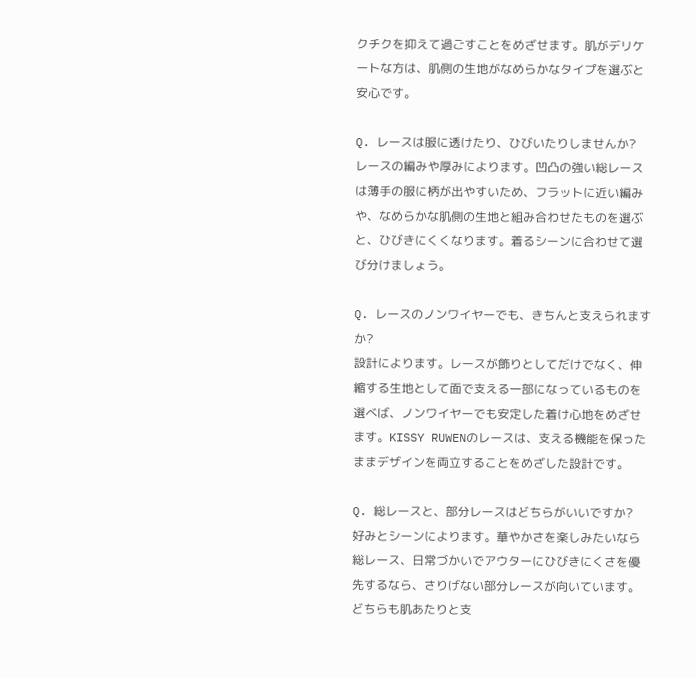クチクを抑えて過ごすことをめざせます。肌がデリケートな方は、肌側の生地がなめらかなタイプを選ぶと安心です。

Q. レースは服に透けたり、ひびいたりしませんか?
レースの編みや厚みによります。凹凸の強い総レースは薄手の服に柄が出やすいため、フラットに近い編みや、なめらかな肌側の生地と組み合わせたものを選ぶと、ひびきにくくなります。着るシーンに合わせて選び分けましょう。

Q. レースのノンワイヤーでも、きちんと支えられますか?
設計によります。レースが飾りとしてだけでなく、伸縮する生地として面で支える一部になっているものを選べば、ノンワイヤーでも安定した着け心地をめざせます。KISSY RUWENのレースは、支える機能を保ったままデザインを両立することをめざした設計です。

Q. 総レースと、部分レースはどちらがいいですか?
好みとシーンによります。華やかさを楽しみたいなら総レース、日常づかいでアウターにひびきにくさを優先するなら、さりげない部分レースが向いています。どちらも肌あたりと支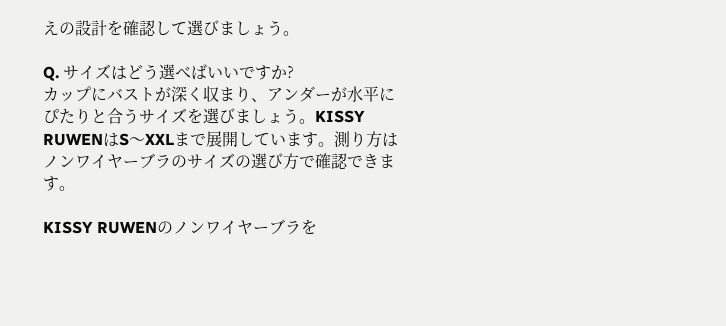えの設計を確認して選びましょう。

Q. サイズはどう選べばいいですか?
カップにバストが深く収まり、アンダーが水平にぴたりと合うサイズを選びましょう。KISSY RUWENはS〜XXLまで展開しています。測り方はノンワイヤーブラのサイズの選び方で確認できます。

KISSY RUWENのノンワイヤーブラを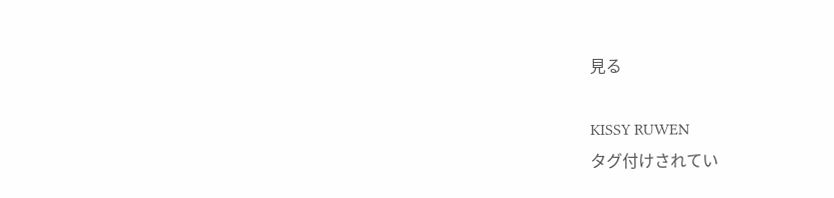見る

KISSY RUWEN
タグ付けされてい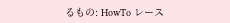るもの: HowTo レース